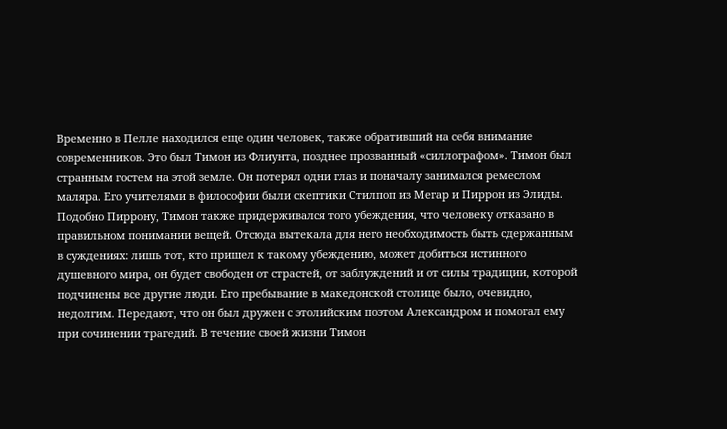Временно в Пелле находился еще один человек, также обративший на себя внимание современников. Это был Тимон из Флиунта, позднее прозванный «силлографом». Тимон был странным гостем на этой земле. Он потерял одни глаз и поначалу занимался ремеслом маляра. Его учителями в философии были скептики Стилпоп из Мегар и Пиррон из Элиды. Подобно Пиррону, Тимон также придерживался того убеждения, что человеку отказано в правильном понимании вещей. Отсюда вытекала для него необходимость быть сдержанным в суждениях: лишь тот, кто пришел к такому убеждению, может добиться истинного душевного мира, он будет свободен от страстей, от заблуждений и от силы традиции, которой подчинены все другие люди. Его пребывание в македонской столице было, очевидно, недолгим. Передают, что он был дружен с этолийским поэтом Александром и помогал ему при сочинении трагедий. В течение своей жизни Тимон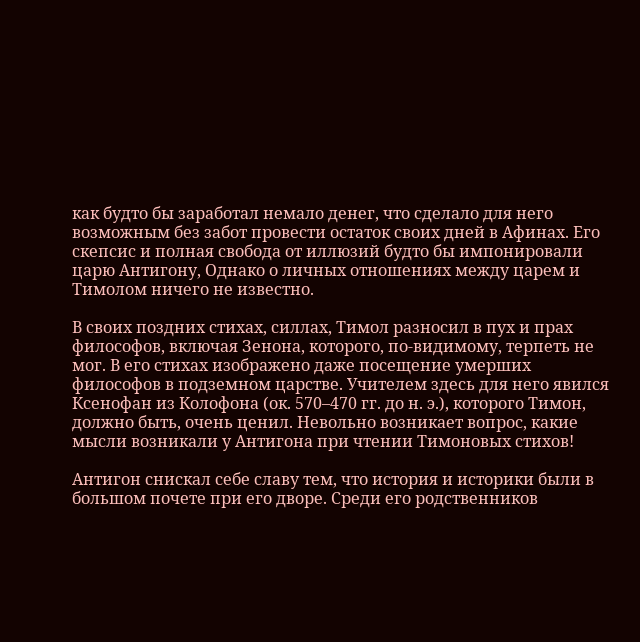как будто бы заработал немало денег, что сделало для него возможным без забот провести остаток своих дней в Афинах. Его скепсис и полная свобода от иллюзий будто бы импонировали царю Антигону, Однако о личных отношениях между царем и Тимолом ничего не известно.

В своих поздних стихах, силлах, Тимол разносил в пух и прах философов, включая Зенона, которого, по-видимому, терпеть не мог. В его стихах изображено даже посещение умерших философов в подземном царстве. Учителем здесь для него явился Ксенофан из Колофона (ок. 570–470 гг. до н. э.), которого Тимон, должно быть, очень ценил. Невольно возникает вопрос, какие мысли возникали у Антигона при чтении Тимоновых стихов!

Антигон снискал себе славу тем, что история и историки были в большом почете при его дворе. Среди его родственников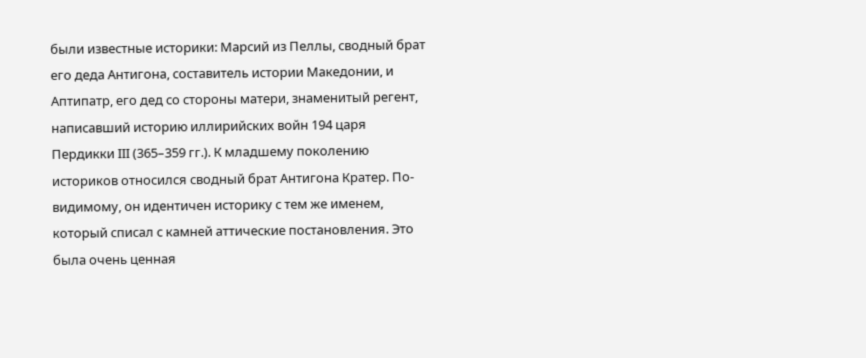были известные историки: Марсий из Пеллы, сводный брат его деда Антигона, составитель истории Македонии, и Аптипатр, его дед со стороны матери, знаменитый регент, написавший историю иллирийских войн 194 царя Пердикки III (365–359 гг.). К младшему поколению историков относился сводный брат Антигона Кратер. По-видимому, он идентичен историку с тем же именем, который списал с камней аттические постановления. Это была очень ценная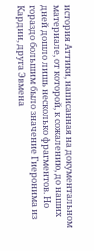история Аттики, написанная на документальном материале, от которой, к сожалению, до наших дней дошло лишь несколько фрагментов. Но гораздо большим было значение Гиеронима из Кардии, друга Эвмена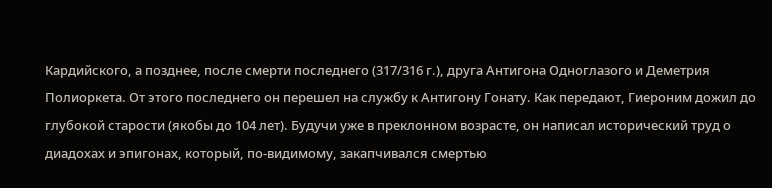Кардийского, а позднее, после смерти последнего (317/316 г.), друга Антигона Одноглазого и Деметрия Полиоркета. От этого последнего он перешел на службу к Антигону Гонату. Как передают, Гиероним дожил до глубокой старости (якобы до 104 лет). Будучи уже в преклонном возрасте, он написал исторический труд о диадохах и эпигонах, который, по-видимому, закапчивался смертью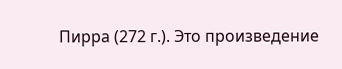Пирра (272 г.). Это произведение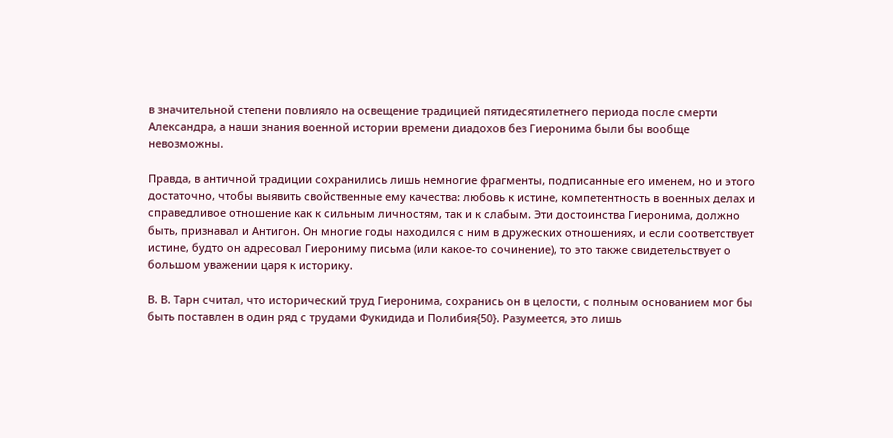в значительной степени повлияло на освещение традицией пятидесятилетнего периода после смерти Александра, а наши знания военной истории времени диадохов без Гиеронима были бы вообще невозможны.

Правда, в античной традиции сохранились лишь немногие фрагменты, подписанные его именем, но и этого достаточно, чтобы выявить свойственные ему качества: любовь к истине, компетентность в военных делах и справедливое отношение как к сильным личностям, так и к слабым. Эти достоинства Гиеронима, должно быть, признавал и Антигон. Он многие годы находился с ним в дружеских отношениях, и если соответствует истине, будто он адресовал Гиерониму письма (или какое-то сочинение), то это также свидетельствует о большом уважении царя к историку.

В. В. Тарн считал, что исторический труд Гиеронима, сохранись он в целости, с полным основанием мог бы быть поставлен в один ряд с трудами Фукидида и Полибия{50}. Разумеется, это лишь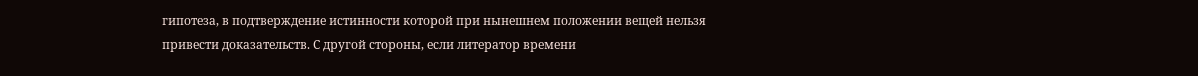гипотеза, в подтверждение истинности которой при нынешнем положении вещей нельзя привести доказательств. С другой стороны, если литератор времени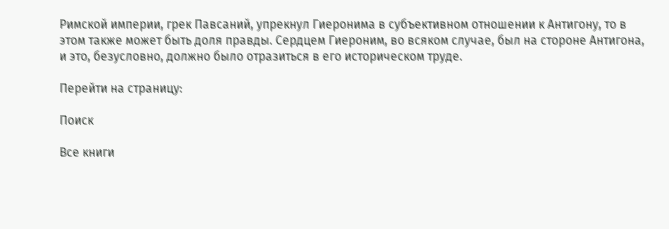Римской империи, грек Павсаний, упрекнул Гиеронима в субъективном отношении к Антигону, то в этом также может быть доля правды. Сердцем Гиероним, во всяком случае, был на стороне Антигона, и это, безусловно, должно было отразиться в его историческом труде.

Перейти на страницу:

Поиск

Все книги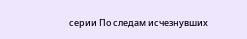серии По следам исчезнувших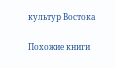культур Востока

Похожие книги